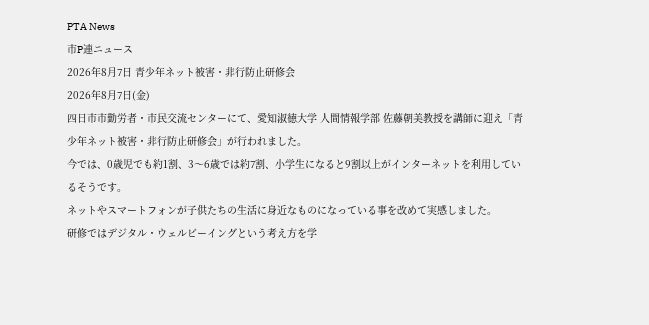PTA News
市P連ニュース
2026年8月7日 青少年ネット被害・非行防止研修会
2026年8月7日(金)
四日市市勤労者・市民交流センターにて、愛知淑徳大学 人間情報学部 佐藤朝美教授を講師に迎え「青少年ネット被害・非行防止研修会」が行われました。
今では、0歳児でも約1割、3〜6歳では約7割、小学生になると9割以上がインターネットを利用しているそうです。
ネットやスマートフォンが子供たちの生活に身近なものになっている事を改めて実感しました。
研修ではデジタル・ウェルビーイングという考え方を学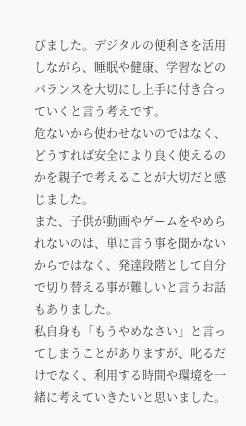びました。デジタルの便利さを活用しながら、睡眠や健康、学習などのバランスを大切にし上手に付き合っていくと言う考えです。
危ないから使わせないのではなく、どうすれば安全により良く使えるのかを親子で考えることが大切だと感じました。
また、子供が動画やゲームをやめられないのは、単に言う事を聞かないからではなく、発達段階として自分で切り替える事が難しいと言うお話もありました。
私自身も「もうやめなさい」と言ってしまうことがありますが、叱るだけでなく、利用する時間や環境を一緒に考えていきたいと思いました。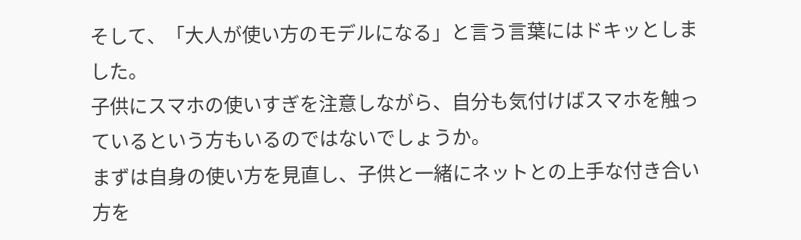そして、「大人が使い方のモデルになる」と言う言葉にはドキッとしました。
子供にスマホの使いすぎを注意しながら、自分も気付けばスマホを触っているという方もいるのではないでしょうか。
まずは自身の使い方を見直し、子供と一緒にネットとの上手な付き合い方を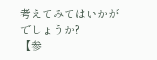考えてみてはいかがでしょうか?
【参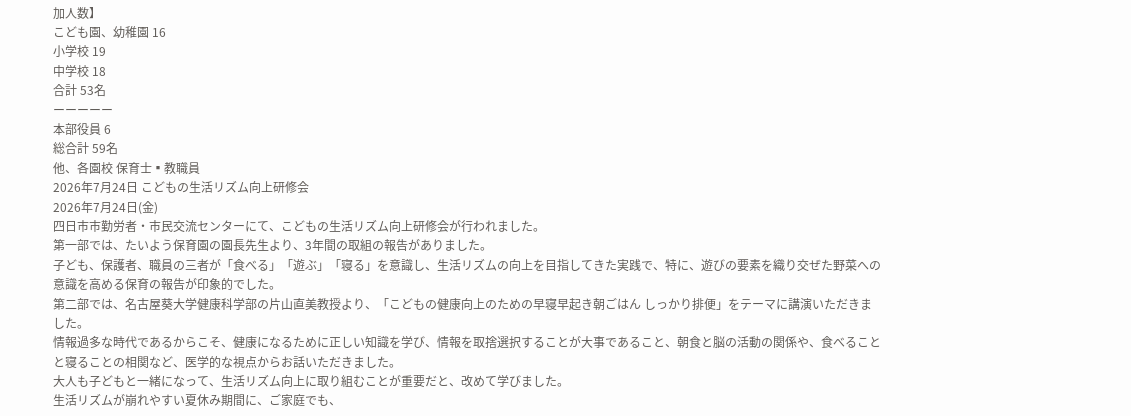加人数】
こども園、幼稚園 16
小学校 19
中学校 18
合計 53名
ーーーーー
本部役員 6
総合計 59名
他、各園校 保育士▪教職員
2026年7月24日 こどもの生活リズム向上研修会
2026年7月24日(金)
四日市市勤労者・市民交流センターにて、こどもの生活リズム向上研修会が行われました。
第一部では、たいよう保育園の園長先生より、3年間の取組の報告がありました。
子ども、保護者、職員の三者が「食べる」「遊ぶ」「寝る」を意識し、生活リズムの向上を目指してきた実践で、特に、遊びの要素を織り交ぜた野菜への意識を高める保育の報告が印象的でした。
第二部では、名古屋葵大学健康科学部の片山直美教授より、「こどもの健康向上のための早寝早起き朝ごはん しっかり排便」をテーマに講演いただきました。
情報過多な時代であるからこそ、健康になるために正しい知識を学び、情報を取捨選択することが大事であること、朝食と脳の活動の関係や、食べることと寝ることの相関など、医学的な視点からお話いただきました。
大人も子どもと一緒になって、生活リズム向上に取り組むことが重要だと、改めて学びました。
生活リズムが崩れやすい夏休み期間に、ご家庭でも、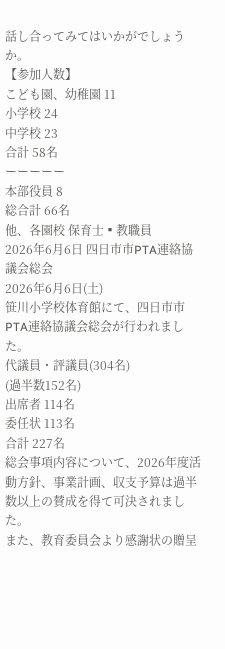話し合ってみてはいかがでしょうか。
【参加人数】
こども園、幼稚園 11
小学校 24
中学校 23
合計 58名
ーーーーー
本部役員 8
総合計 66名
他、各園校 保育士▪教職員
2026年6月6日 四日市市PTA連絡協議会総会
2026年6月6日(土)
笹川小学校体育館にて、四日市市PTA連絡協議会総会が行われました。
代議員・評議員(304名)
(過半数152名)
出席者 114名
委任状 113名
合計 227名
総会事項内容について、2026年度活動方針、事業計画、収支予算は過半数以上の賛成を得て可決されました。
また、教育委員会より感謝状の贈呈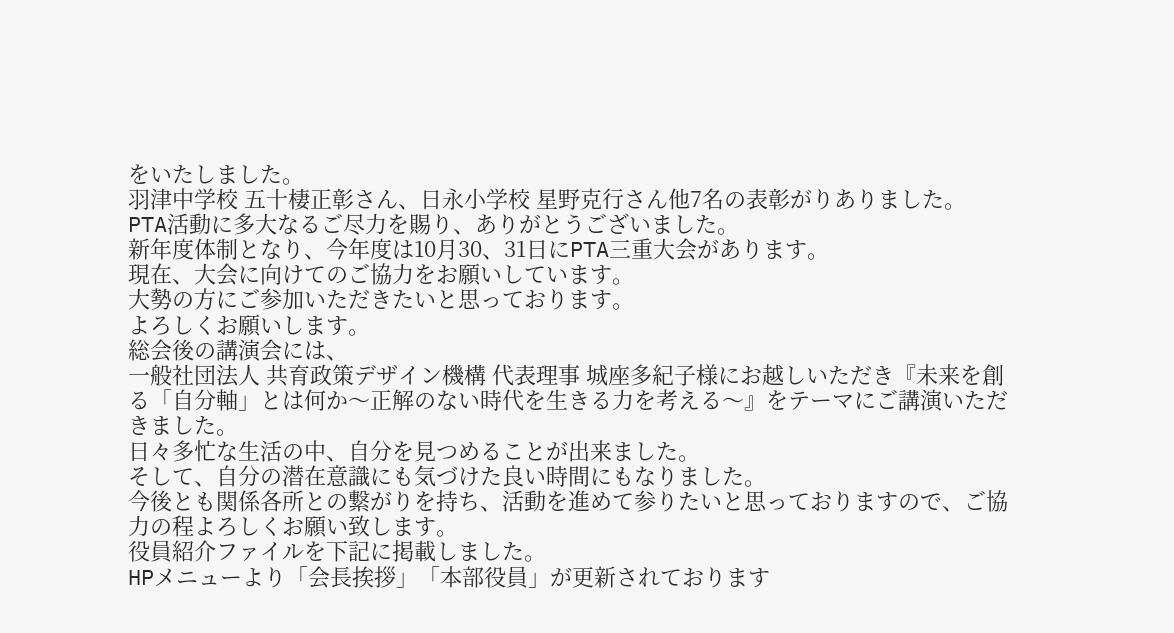をいたしました。
羽津中学校 五十棲正彰さん、日永小学校 星野克行さん他7名の表彰がりありました。
PTA活動に多大なるご尽力を賜り、ありがとうございました。
新年度体制となり、今年度は10月30、31日にPTA三重大会があります。
現在、大会に向けてのご協力をお願いしています。
大勢の方にご参加いただきたいと思っております。
よろしくお願いします。
総会後の講演会には、
一般社団法人 共育政策デザイン機構 代表理事 城座多紀子様にお越しいただき『未来を創る「自分軸」とは何か〜正解のない時代を生きる力を考える〜』をテーマにご講演いただきました。
日々多忙な生活の中、自分を見つめることが出来ました。
そして、自分の潜在意識にも気づけた良い時間にもなりました。
今後とも関係各所との繋がりを持ち、活動を進めて参りたいと思っておりますので、ご協力の程よろしくお願い致します。
役員紹介ファイルを下記に掲載しました。
HPメニューより「会長挨拶」「本部役員」が更新されております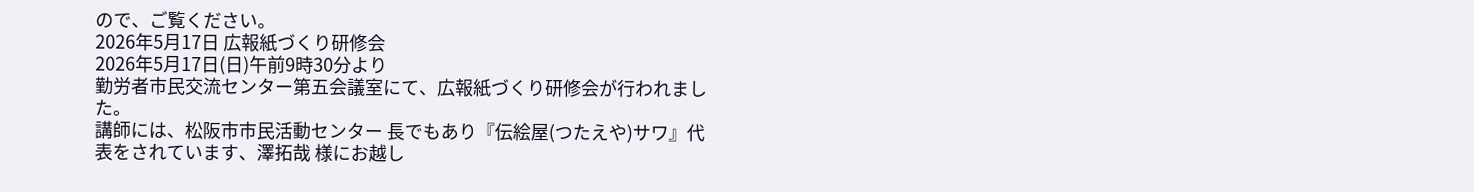ので、ご覧ください。
2026年5月17日 広報紙づくり研修会
2026年5月17日(日)午前9時30分より
勤労者市民交流センター第五会議室にて、広報紙づくり研修会が行われました。
講師には、松阪市市民活動センター 長でもあり『伝絵屋(つたえや)サワ』代表をされています、澤拓哉 様にお越し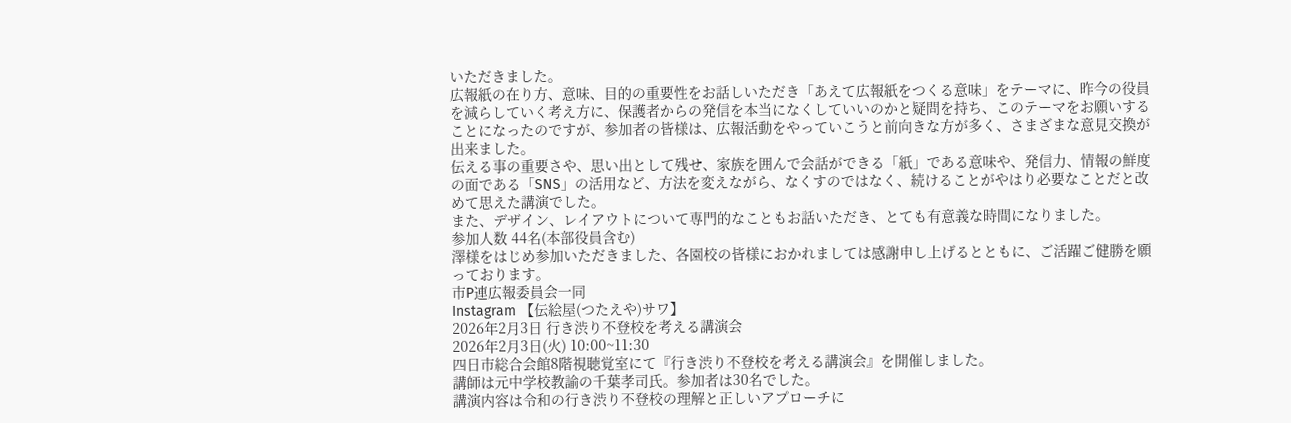いただきました。
広報紙の在り方、意味、目的の重要性をお話しいただき「あえて広報紙をつくる意味」をテーマに、昨今の役員を減らしていく考え方に、保護者からの発信を本当になくしていいのかと疑問を持ち、このテーマをお願いすることになったのですが、参加者の皆様は、広報活動をやっていこうと前向きな方が多く、さまざまな意見交換が出来ました。
伝える事の重要さや、思い出として残せ、家族を囲んで会話ができる「紙」である意味や、発信力、情報の鮮度の面である「SNS」の活用など、方法を変えながら、なくすのではなく、続けることがやはり必要なことだと改めて思えた講演でした。
また、デザイン、レイアウトについて専門的なこともお話いただき、とても有意義な時間になりました。
参加人数 44名(本部役員含む)
澤様をはじめ参加いただきました、各園校の皆様におかれましては感謝申し上げるとともに、ご活躍ご健勝を願っております。
市P連広報委員会一同
Instagram 【伝絵屋(つたえや)サワ】
2026年2月3日 行き渋り不登校を考える講演会
2026年2月3日(火) 10:00~11:30
四日市総合会館8階視聴覚室にて『行き渋り不登校を考える講演会』を開催しました。
講師は元中学校教諭の千葉孝司氏。参加者は30名でした。
講演内容は令和の行き渋り不登校の理解と正しいアプローチに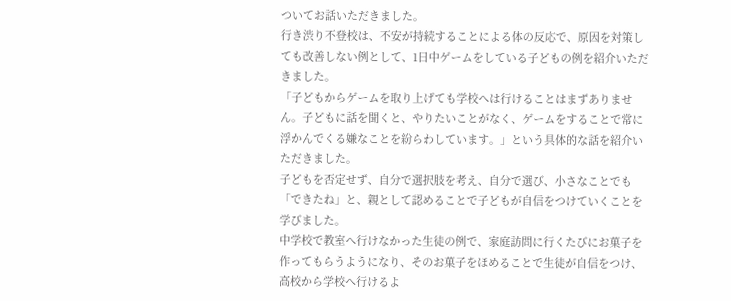ついてお話いただきました。
行き渋り不登校は、不安が持続することによる体の反応で、原因を対策しても改善しない例として、1日中ゲームをしている子どもの例を紹介いただきました。
「子どもからゲームを取り上げても学校へは行けることはまずありません。子どもに話を聞くと、やりたいことがなく、ゲームをすることで常に浮かんでくる嫌なことを紛らわしています。」という具体的な話を紹介いただきました。
子どもを否定せず、自分で選択肢を考え、自分で選び、小さなことでも「できたね」と、親として認めることで子どもが自信をつけていくことを学びました。
中学校で教室へ行けなかった生徒の例で、家庭訪問に行くたびにお菓子を作ってもらうようになり、そのお菓子をほめることで生徒が自信をつけ、高校から学校へ行けるよ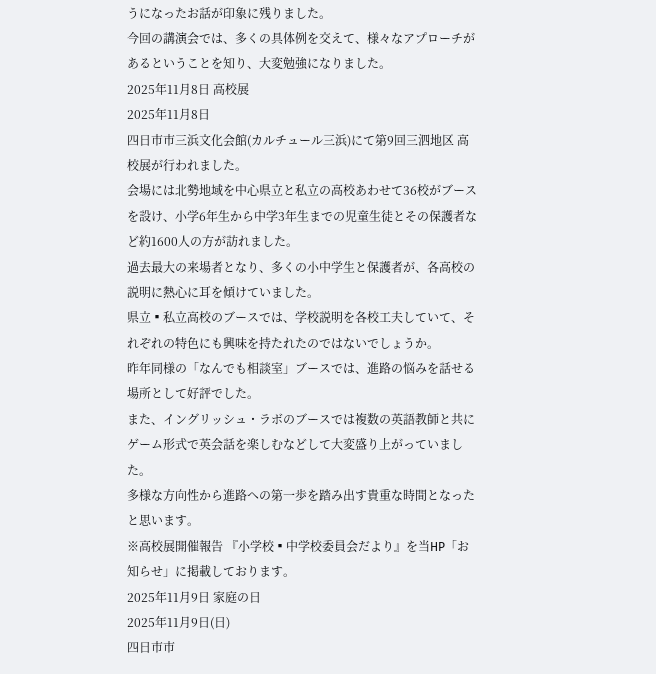うになったお話が印象に残りました。
今回の講演会では、多くの具体例を交えて、様々なアプローチがあるということを知り、大変勉強になりました。
2025年11月8日 高校展
2025年11月8日
四日市市三浜文化会館(カルチュール三浜)にて第9回三泗地区 高校展が行われました。
会場には北勢地域を中心県立と私立の高校あわせて36校がブースを設け、小学6年生から中学3年生までの児童生徒とその保護者など約1600人の方が訪れました。
過去最大の来場者となり、多くの小中学生と保護者が、各高校の説明に熱心に耳を傾けていました。
県立▪私立高校のブースでは、学校説明を各校工夫していて、それぞれの特色にも興味を持たれたのではないでしょうか。
昨年同様の「なんでも相談室」ブースでは、進路の悩みを話せる場所として好評でした。
また、イングリッシュ・ラボのブースでは複数の英語教師と共にゲーム形式で英会話を楽しむなどして大変盛り上がっていました。
多様な方向性から進路への第一歩を踏み出す貴重な時間となったと思います。
※高校展開催報告 『小学校▪中学校委員会だより』を当HP「お知らせ」に掲載しております。
2025年11月9日 家庭の日
2025年11月9日(日)
四日市市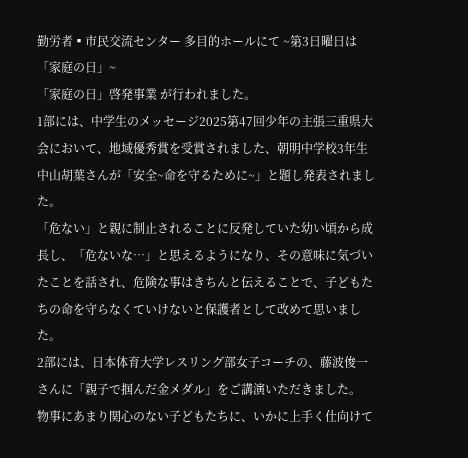勤労者▪市民交流センター 多目的ホールにて ~第3日曜日は「家庭の日」~
「家庭の日」啓発事業 が行われました。
1部には、中学生のメッセージ2025第47回少年の主張三重県大会において、地域優秀賞を受賞されました、朝明中学校3年生 中山胡葉さんが「安全~命を守るために~」と題し発表されました。
「危ない」と親に制止されることに反発していた幼い頃から成長し、「危ないな…」と思えるようになり、その意味に気づいたことを話され、危険な事はきちんと伝えることで、子どもたちの命を守らなくていけないと保護者として改めて思いました。
2部には、日本体育大学レスリング部女子コーチの、藤波俊一さんに「親子で掴んだ金メダル」をご講演いただきました。
物事にあまり関心のない子どもたちに、いかに上手く仕向けて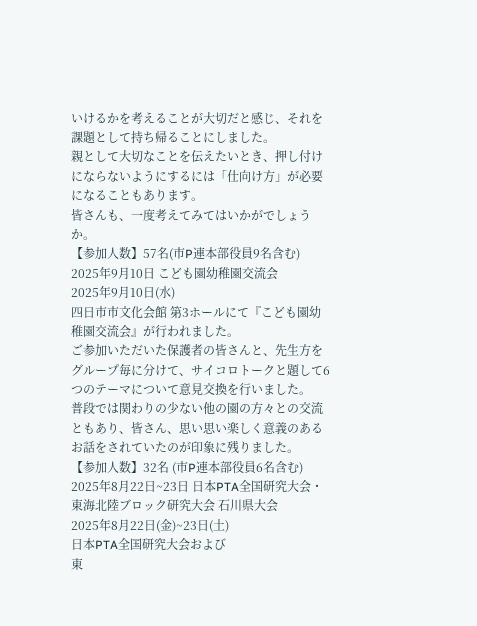いけるかを考えることが大切だと感じ、それを課題として持ち帰ることにしました。
親として大切なことを伝えたいとき、押し付けにならないようにするには「仕向け方」が必要になることもあります。
皆さんも、一度考えてみてはいかがでしょうか。
【参加人数】57名(市P連本部役員9名含む)
2025年9月10日 こども園幼稚園交流会
2025年9月10日(水)
四日市市文化会館 第3ホールにて『こども園幼稚園交流会』が行われました。
ご参加いただいた保護者の皆さんと、先生方をグループ毎に分けて、サイコロトークと題して6つのテーマについて意見交換を行いました。
普段では関わりの少ない他の園の方々との交流ともあり、皆さん、思い思い楽しく意義のあるお話をされていたのが印象に残りました。
【参加人数】32名 (市P連本部役員6名含む)
2025年8月22日~23日 日本PTA全国研究大会・東海北陸ブロック研究大会 石川県大会
2025年8月22日(金)~23日(土)
日本PTA全国研究大会および
東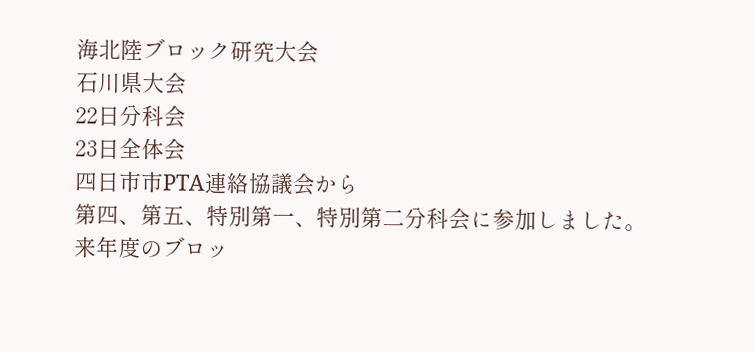海北陸ブロック研究大会
石川県大会
22日分科会
23日全体会
四日市市PTA連絡協議会から
第四、第五、特別第一、特別第二分科会に参加しました。
来年度のブロッ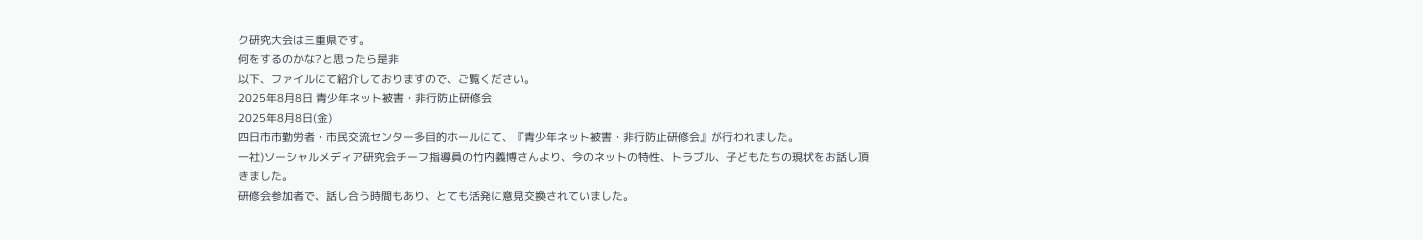ク研究大会は三重県です。
何をするのかな?と思ったら是非
以下、ファイルにて紹介しておりますので、ご覧ください。
2025年8月8日 青少年ネット被害・非行防止研修会
2025年8月8日(金)
四日市市勤労者・市民交流センター多目的ホールにて、『青少年ネット被害・非行防止研修会』が行われました。
一社)ソーシャルメディア研究会チーフ指導員の竹内義博さんより、今のネットの特性、トラブル、子どもたちの現状をお話し頂きました。
研修会参加者で、話し合う時間もあり、とても活発に意見交換されていました。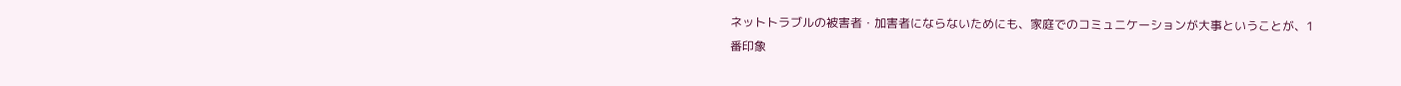ネットトラブルの被害者・加害者にならないためにも、家庭でのコミュニケーションが大事ということが、1番印象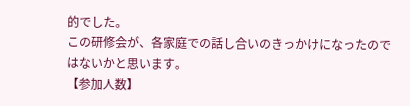的でした。
この研修会が、各家庭での話し合いのきっかけになったのではないかと思います。
【参加人数】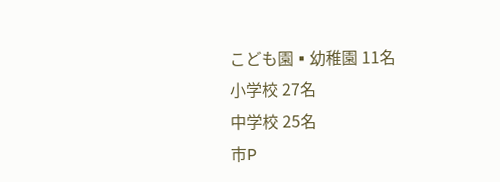こども園▪幼稚園 11名
小学校 27名
中学校 25名
市P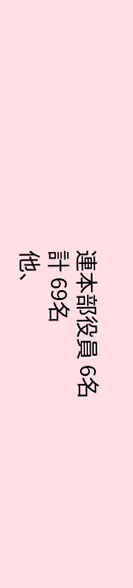連本部役員 6名
計 69名
他、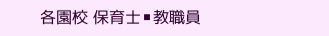各園校 保育士▪教職員